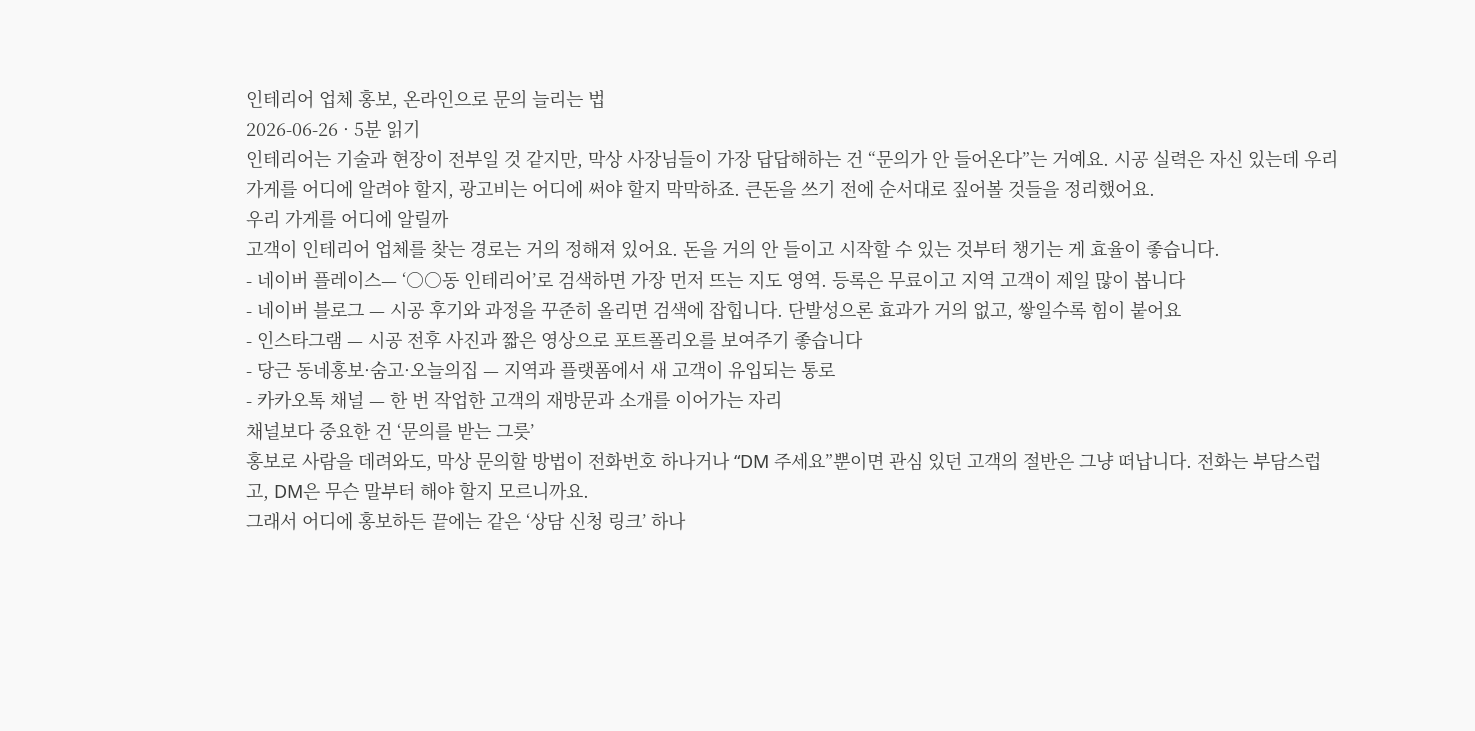인테리어 업체 홍보, 온라인으로 문의 늘리는 법
2026-06-26 · 5분 읽기
인테리어는 기술과 현장이 전부일 것 같지만, 막상 사장님들이 가장 답답해하는 건 “문의가 안 들어온다”는 거예요. 시공 실력은 자신 있는데 우리 가게를 어디에 알려야 할지, 광고비는 어디에 써야 할지 막막하죠. 큰돈을 쓰기 전에 순서대로 짚어볼 것들을 정리했어요.
우리 가게를 어디에 알릴까
고객이 인테리어 업체를 찾는 경로는 거의 정해져 있어요. 돈을 거의 안 들이고 시작할 수 있는 것부터 챙기는 게 효율이 좋습니다.
- 네이버 플레이스— ‘○○동 인테리어’로 검색하면 가장 먼저 뜨는 지도 영역. 등록은 무료이고 지역 고객이 제일 많이 봅니다
- 네이버 블로그 — 시공 후기와 과정을 꾸준히 올리면 검색에 잡힙니다. 단발성으론 효과가 거의 없고, 쌓일수록 힘이 붙어요
- 인스타그램 — 시공 전후 사진과 짧은 영상으로 포트폴리오를 보여주기 좋습니다
- 당근 동네홍보·숨고·오늘의집 — 지역과 플랫폼에서 새 고객이 유입되는 통로
- 카카오톡 채널 — 한 번 작업한 고객의 재방문과 소개를 이어가는 자리
채널보다 중요한 건 ‘문의를 받는 그릇’
홍보로 사람을 데려와도, 막상 문의할 방법이 전화번호 하나거나 “DM 주세요”뿐이면 관심 있던 고객의 절반은 그냥 떠납니다. 전화는 부담스럽고, DM은 무슨 말부터 해야 할지 모르니까요.
그래서 어디에 홍보하든 끝에는 같은 ‘상담 신청 링크’ 하나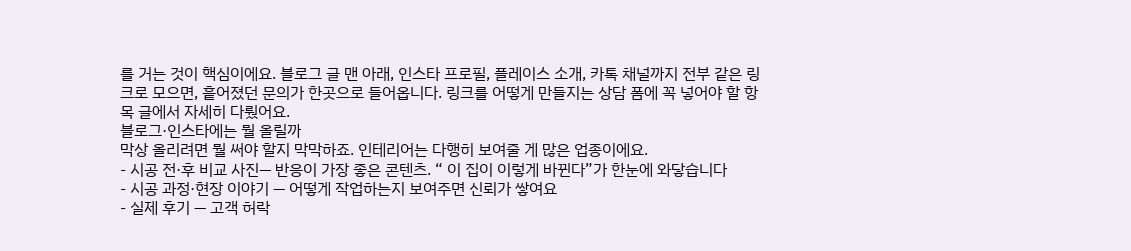를 거는 것이 핵심이에요. 블로그 글 맨 아래, 인스타 프로필, 플레이스 소개, 카톡 채널까지 전부 같은 링크로 모으면, 흩어졌던 문의가 한곳으로 들어옵니다. 링크를 어떻게 만들지는 상담 폼에 꼭 넣어야 할 항목 글에서 자세히 다뤘어요.
블로그·인스타에는 뭘 올릴까
막상 올리려면 뭘 써야 할지 막막하죠. 인테리어는 다행히 보여줄 게 많은 업종이에요.
- 시공 전·후 비교 사진— 반응이 가장 좋은 콘텐츠. “ 이 집이 이렇게 바뀐다”가 한눈에 와닿습니다
- 시공 과정·현장 이야기 — 어떻게 작업하는지 보여주면 신뢰가 쌓여요
- 실제 후기 — 고객 허락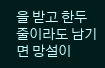을 받고 한두 줄이라도 남기면 망설이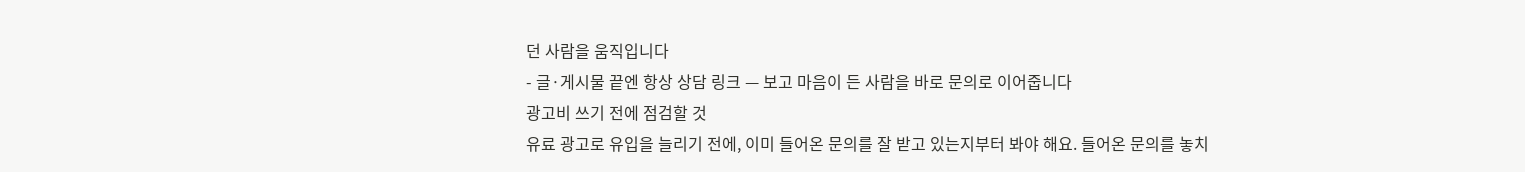던 사람을 움직입니다
- 글·게시물 끝엔 항상 상담 링크 — 보고 마음이 든 사람을 바로 문의로 이어줍니다
광고비 쓰기 전에 점검할 것
유료 광고로 유입을 늘리기 전에, 이미 들어온 문의를 잘 받고 있는지부터 봐야 해요. 들어온 문의를 놓치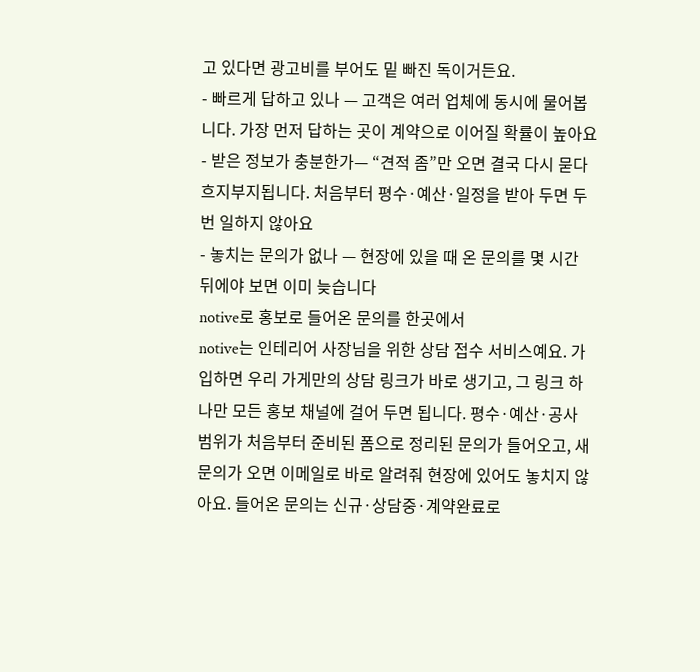고 있다면 광고비를 부어도 밑 빠진 독이거든요.
- 빠르게 답하고 있나 — 고객은 여러 업체에 동시에 물어봅니다. 가장 먼저 답하는 곳이 계약으로 이어질 확률이 높아요
- 받은 정보가 충분한가— “견적 좀”만 오면 결국 다시 묻다 흐지부지됩니다. 처음부터 평수·예산·일정을 받아 두면 두 번 일하지 않아요
- 놓치는 문의가 없나 — 현장에 있을 때 온 문의를 몇 시간 뒤에야 보면 이미 늦습니다
notive로 홍보로 들어온 문의를 한곳에서
notive는 인테리어 사장님을 위한 상담 접수 서비스예요. 가입하면 우리 가게만의 상담 링크가 바로 생기고, 그 링크 하나만 모든 홍보 채널에 걸어 두면 됩니다. 평수·예산·공사 범위가 처음부터 준비된 폼으로 정리된 문의가 들어오고, 새 문의가 오면 이메일로 바로 알려줘 현장에 있어도 놓치지 않아요. 들어온 문의는 신규·상담중·계약완료로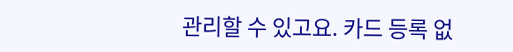관리할 수 있고요. 카드 등록 없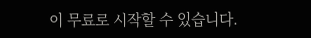이 무료로 시작할 수 있습니다.